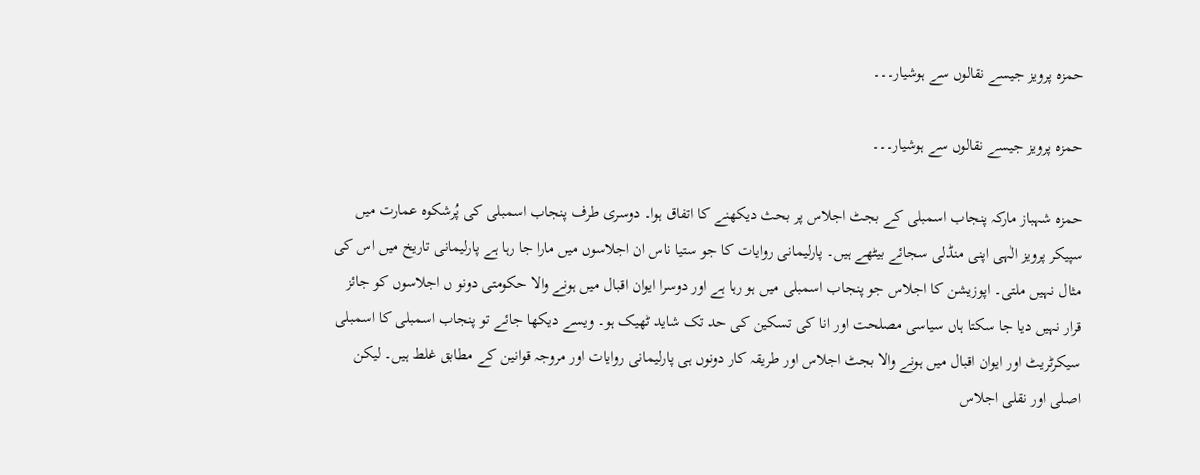حمزہ پرویز جیسے نقالوں سے ہوشیار۔۔۔

حمزہ پرویز جیسے نقالوں سے ہوشیار۔۔۔

حمزہ شہباز مارکہ پنجاب اسمبلی کے بجٹ اجلاس پر بحث دیکھنے کا اتفاق ہوا۔ دوسری طرف پنجاب اسمبلی کی پُرشکوہ عمارت میں سپیکر پرویز الٰہی اپنی منڈلی سجائے بیٹھے ہیں۔ پارلیمانی روایات کا جو ستیا ناس ان اجلاسوں میں مارا جا رہا ہے پارلیمانی تاریخ میں اس کی مثال نہیں ملتی۔ اپوزیشن کا اجلاس جو پنجاب اسمبلی میں ہو رہا ہے اور دوسرا ایوان اقبال میں ہونے والا حکومتی دونو ں اجلاسوں کو جائز قرار نہیں دیا جا سکتا ہاں سیاسی مصلحت اور انا کی تسکین کی حد تک شاید ٹھیک ہو۔ ویسے دیکھا جائے تو پنجاب اسمبلی کا اسمبلی سیکرٹریٹ اور ایوان اقبال میں ہونے والا بجٹ اجلاس اور طریقہ کار دونوں ہی پارلیمانی روایات اور مروجہ قوانین کے مطابق غلط ہیں۔ لیکن اصلی اور نقلی اجلاس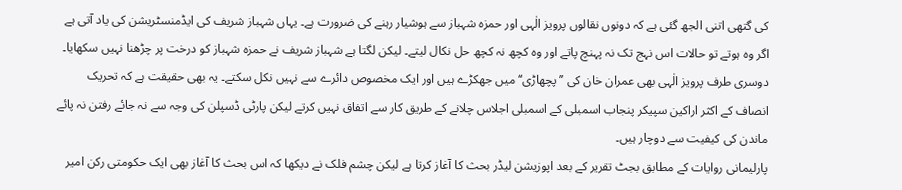کی گتھی اتنی الجھ گئی ہے کہ دونوں نقالوں پرویز الٰہی اور حمزہ شہباز سے ہوشیار رہنے کی ضرورت ہے۔ یہاں شہباز شریف کی ایڈمنسٹریشن کی یاد آتی ہے اگر وہ ہوتے تو حالات اس نہج تک نہ پہنچ پاتے اور وہ کچھ نہ کچھ حل نکال لیتے۔ لیکن لگتا ہے شہباز شریف نے حمزہ شہباز کو درخت پر چڑھنا نہیں سکھایا۔ دوسری طرف پرویز الٰہی بھی عمران خان کی ’’پچھاڑی‘‘ میں جھکڑے ہیں اور ایک مخصوص دائرے سے نہیں نکل سکتے۔ یہ بھی حقیقت ہے کہ تحریک انصاف کے اکثر اراکین سپیکر پنجاب اسمبلی کے اسمبلی اجلاس چلانے کے طریق کار سے اتفاق نہیں کرتے لیکن پارٹی ڈسپلن کی وجہ سے نہ جائے رفتن نہ پائے ماندن کی کیفیت سے دوچار ہیں۔
پارلیمانی روایات کے مطابق بجٹ تقریر کے بعد اپوزیشن لیڈر بحث کا آغاز کرتا ہے لیکن چشم فلک نے دیکھا کہ اس بحث کا آغاز بھی ایک حکومتی رکن امیر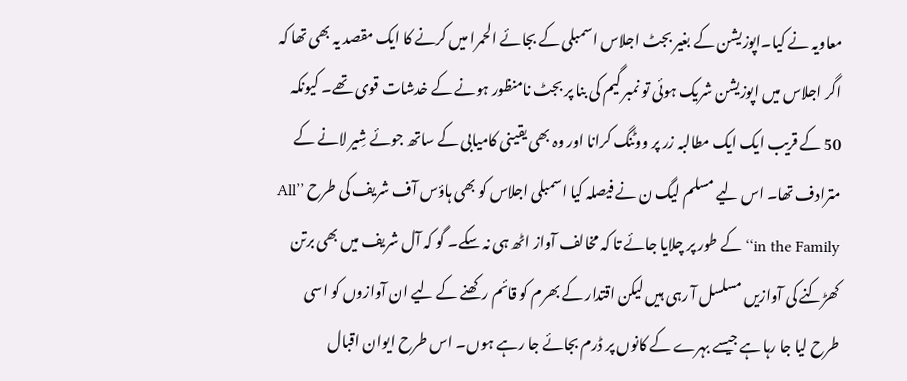معاویہ نے کیا۔اپوزیشن کے بغیر بجٹ اجلاس اسمبلی کے بجائے الحمرا میں کرنے کا ایک مقصد یہ بھی تھا کہ اگر اجلاس میں اپوزیشن شریک ہوئی تو نمبر گیم کی بنا پر بجٹ نامنظور ہونے کے خدشات قوی تھے۔ کیونکہ 50 کے قریب ایک ایک مطالبہ زر پر ووٹنگ کرانا اور وہ بھی یقینی کامیابی کے ساتھ جوئے شِیر لانے کے مترادف تھا۔ اس لیے مسلم لیگ ن نے فیصلہ کیا اسمبلی اجلاس کو بھی ہاؤس آف شریف کی طرح ’’All in the Family‘‘ کے طور پر چلایا جائے تا کہ مخالف آواز اٹھ ہی نہ سکے۔ گو کہ آل شریف میں بھی برتن کھڑکنے کی آوازیں مسلسل آ رہی ہیں لیکن اقتدار کے بھرم کو قائم رکھنے کے لیے ان آوازوں کو اسی طرح لیا جا رہا ہے جیسے بہرے کے کانوں پر ڈرم بجائے جا رہے ہوں۔ اس طرح ایوان اقبال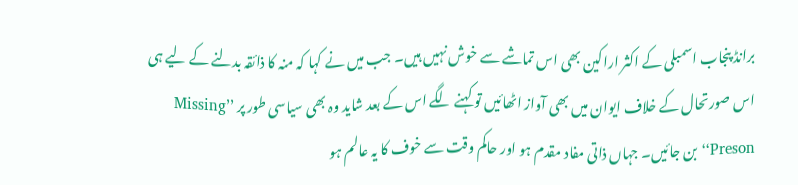برانڈ پنجاب اسمبلی کے اکثر اراکین بھی اس تماشے سے خوش نہیں ہیں۔ جب میں نے کہا کہ منہ کا ذائقہ بدلنے کے لیے ہی اس صورتحال کے خلاف ایوان میں بھی آواز اٹھائیں تو کہنے لگے اس کے بعد شاید وہ بھی سیاسی طور پر ’’Missing Preson‘‘ بن جائیں۔ جہاں ذاتی مفاد مقدم ہو اور حاکم وقت سے خوف کا یہ عالم ہو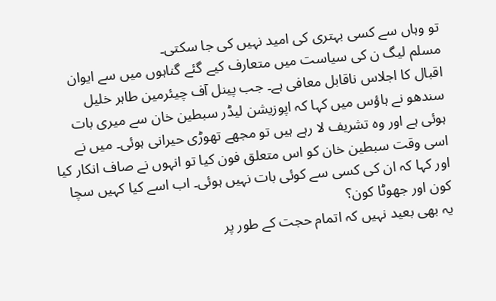تو وہاں سے کسی بہتری کی امید نہیں کی جا سکتی۔
مسلم لیگ ن کی سیاست میں متعارف کیے گئے گناہوں میں سے ایوان اقبال کا اجلاس ناقابل معافی ہے۔ جب پینل آف چیئرمین طاہر خلیل سندھو نے ہاؤس میں کہا کہ اپوزیشن لیڈر سبطین خان سے میری بات ہوئی ہے اور وہ تشریف لا رہے ہیں تو مجھے تھوڑی حیرانی ہوئی۔ میں نے اسی وقت سبطین خان کو اس متعلق فون کیا تو انہوں نے صاف انکار کیا اور کہا کہ ان کی کسی سے کوئی بات نہیں ہوئی۔ اب اسے کیا کہیں سچا کون اور جھوٹا کون؟
یہ بھی بعید نہیں کہ اتمام حجت کے طور پر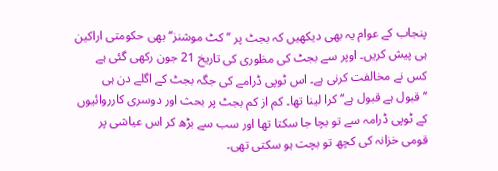پنجاب کے عوام یہ بھی دیکھیں کہ بجٹ پر ’’کٹ موشنز‘‘ بھی حکومتی اراکین ہی پیش کریں۔ اوپر سے بجٹ کی مظوری کی تاریخ 21 جون رکھی گئی ہے کس نے مخالفت کرنی ہے۔ اس ٹوپی ڈرامے کی جگہ بجٹ کے اگلے دن ہی ’’قبول ہے قبول ہے‘‘ کرا لینا تھا۔ کم از کم بجٹ پر بحث اور دوسری کارروائیوں کے ٹوپی ڈرامہ سے تو بچا جا سکتا تھا اور سب سے بڑھ کر اس عیاشی پر قومی خزانہ کی کچھ تو بچت ہو سکتی تھی۔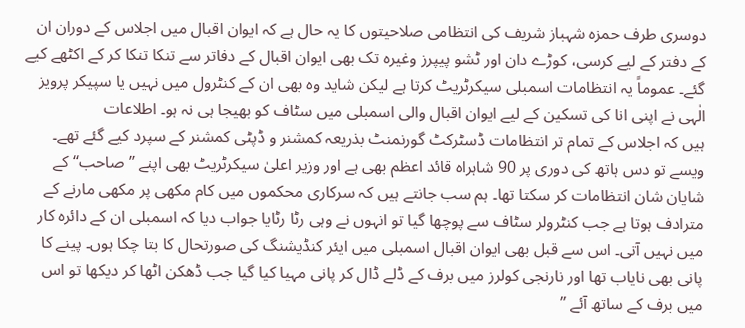دوسری طرف حمزہ شہباز شریف کی انتظامی صلاحیتوں کا یہ حال ہے کہ ایوان اقبال میں اجلاس کے دوران ان کے دفتر کے لیے کرسی، کوڑے دان اور ٹشو پیپرز وغیرہ تک بھی ایوان اقبال کے دفاتر سے تنکا تنکا کر کے اکٹھے کیے گئے۔ عموماً یہ انتظامات اسمبلی سیکرٹریٹ کرتا ہے لیکن شاید وہ بھی ان کے کنٹرول میں نہیں یا سپیکر پرویز الٰہی نے اپنی انا کی تسکین کے لیے ایوان اقبال والی اسمبلی میں سٹاف کو بھیجا ہی نہ ہو۔ اطلاعات
ہیں کہ اجلاس کے تمام تر انتظامات ڈسٹرکٹ گورنمنٹ بذریعہ کمشنر و ڈپٹی کمشنر کے سپرد کیے گئے تھے۔ ویسے تو دس ہاتھ کی دوری پر 90 شاہراہ قائد اعظم بھی ہے اور وزیر اعلیٰ سیکرٹریٹ بھی اپنے ’’صاحب‘‘ کے شایان شان انتظامات کر سکتا تھا۔ ہم سب جانتے ہیں کہ سرکاری محکموں میں کام مکھی پر مکھی مارنے کے مترادف ہوتا ہے جب کنٹرولر سٹاف سے پوچھا گیا تو انہوں نے وہی رٹا رٹایا جواب دیا کہ اسمبلی ان کے دائرہ کار میں نہیں آتی۔ اس سے قبل بھی ایوان اقبال اسمبلی میں ایئر کنڈیشنگ کی صورتحال کا بتا چکا ہوں۔ پینے کا پانی بھی نایاب تھا اور نارنجی کولرز میں برف کے ڈلے ڈال کر پانی مہیا کیا گیا جب ڈھکن اٹھا کر دیکھا تو اس میں برف کے ساتھ آئے ’’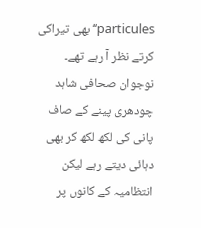particules‘‘ بھی تیراکی کرتے نظر آ رہے تھے۔ نوجوان صحافی شاہد چودھری پینے کے صاف پانی کی لکھ لکھ کر بھی دہائی دیتے رہے لیکن انتظامیہ کے کانوں پر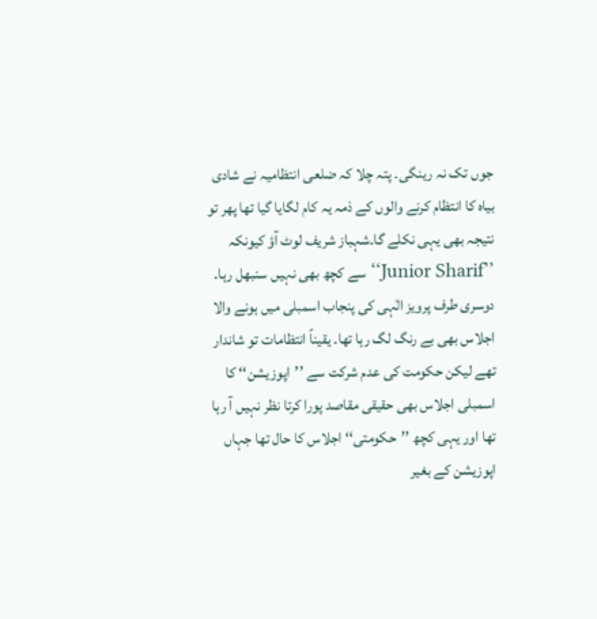جوں تک نہ رینگی۔ پتہ چلا کہ ضلعی انتظامیہ نے شادی بیاہ کا انتظام کرنے والوں کے ذمہ یہ کام لگایا گیا تھا پھر تو نتیجہ بھی یہی نکلے گا۔شہباز شریف لوٹ آؤ کیونکہ ’’Junior Sharif‘‘ سے کچھ بھی نہیں سنبھل رہا۔
دوسری طرف پرویز الٰہی کی پنجاب اسمبلی میں ہونے والا اجلاس بھی بے رنگ لگ رہا تھا۔ یقیناً انتظامات تو شاندار تھے لیکن حکومت کی عدم شرکت سے ’’اپوزیشن‘‘ کا اسمبلی اجلاس بھی حقیقی مقاصد پورا کرتا نظر نہیں آ رہا تھا اور یہی کچھ ’’حکومتی‘‘ اجلاس کا حال تھا جہاں اپوزیشن کے بغیر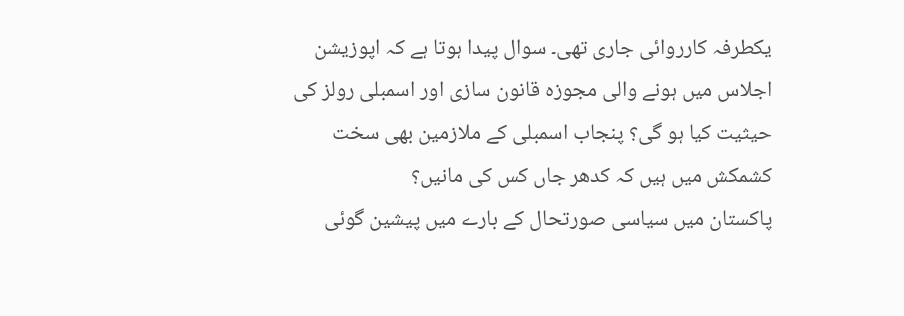یکطرفہ کارروائی جاری تھی۔ سوال پیدا ہوتا ہے کہ اپوزیشن اجلاس میں ہونے والی مجوزہ قانون سازی اور اسمبلی رولز کی حیثیت کیا ہو گی؟ پنجاب اسمبلی کے ملازمین بھی سخت کشمکش میں ہیں کہ کدھر جاں کس کی مانیں؟
پاکستان میں سیاسی صورتحال کے بارے میں پیشین گوئی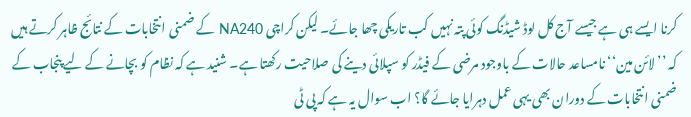کرنا ایسے ہی ہے جیسے آج کل لوڈ شیڈنگ کوئی پتہ نہیں کب تاریکی چھا جائے۔ لیکن کراچی NA240 کے ضمنی انتخابات کے نتائج ظاہر کرتے ہیں کہ ’’لائن مین‘‘ نامساعد حالات کے باوجود مرضی کے فیڈر کو سپلائی دینے کی صلاحیت رکھتا ہے۔ شنید ہے کہ نظام کو بچانے کے لیے پنجاب کے ضمنی انتخابات کے دوران بھی یہی عمل دہرایا جائے گا؟ اب سوال یہ ہے کہ پی ٹی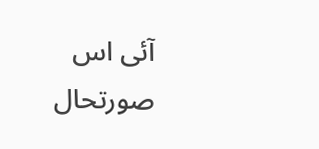آئی اس صورتحال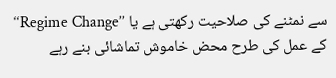سے نمٹنے کی صلاحیت رکھتی ہے یا ’’Regime Change‘‘ کے عمل کی طرح محض خاموش تماشائی بنے رہے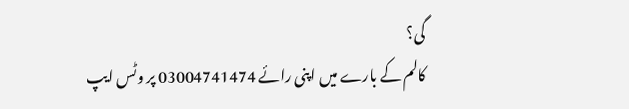گی؟
کالم کے بارے میں اپنی رائے 03004741474 پر وٹس ایپ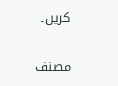کریں۔

مصنف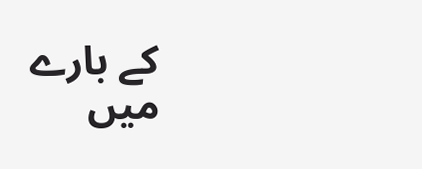کے بارے میں